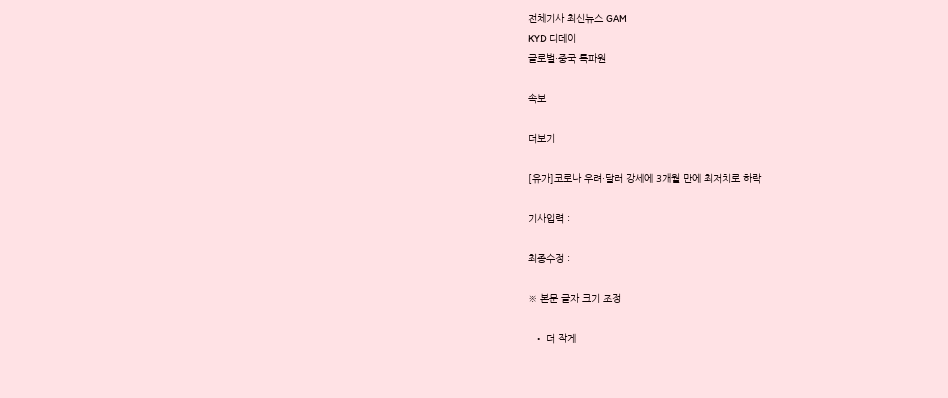전체기사 최신뉴스 GAM
KYD 디데이
글로벌·중국 특파원

속보

더보기

[유가]코로나 우려·달러 강세에 3개월 만에 최저치로 하락

기사입력 :

최종수정 :

※ 본문 글자 크기 조정

  • 더 작게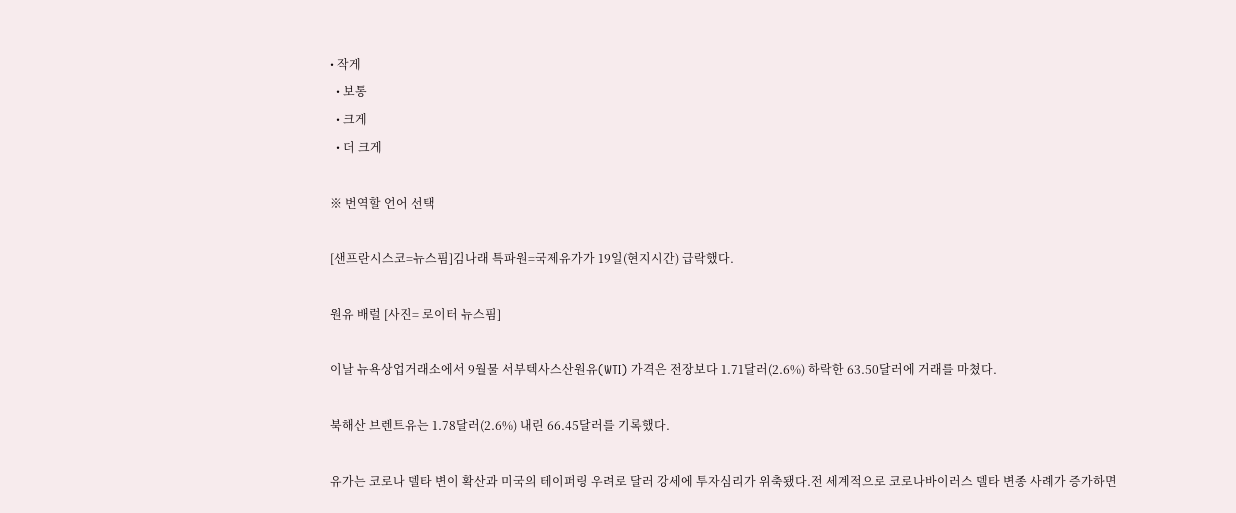• 작게
  • 보통
  • 크게
  • 더 크게

※ 번역할 언어 선택

[샌프란시스코=뉴스핌]김나래 특파원=국제유가가 19일(현지시간) 급락했다.

원유 배럴 [사진= 로이터 뉴스핌]

이날 뉴욕상업거래소에서 9월물 서부텍사스산원유(WTI) 가격은 전장보다 1.71달러(2.6%) 하락한 63.50달러에 거래를 마쳤다.

북해산 브렌트유는 1.78달러(2.6%) 내린 66.45달러를 기록했다.

유가는 코로나 델타 변이 확산과 미국의 테이퍼링 우려로 달러 강세에 투자심리가 위축됐다.전 세계적으로 코로나바이러스 델타 변종 사례가 증가하면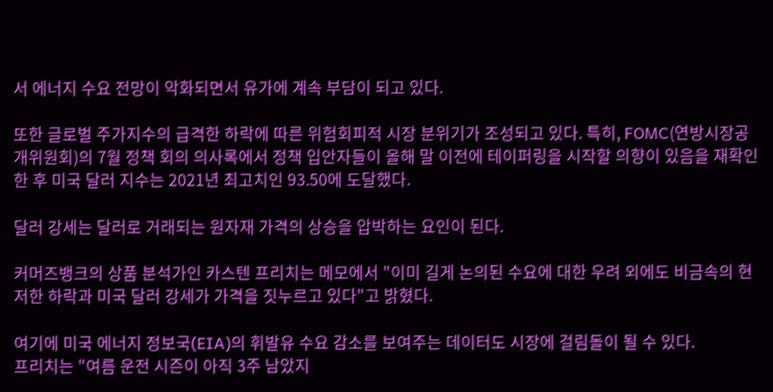서 에너지 수요 전망이 악화되면서 유가에 계속 부담이 되고 있다.

또한 글로벌 주가지수의 급격한 하락에 따른 위험회피적 시장 분위기가 조성되고 있다. 특히, FOMC(연방시장공개위원회)의 7월 정책 회의 의사록에서 정책 입안자들이 올해 말 이전에 테이퍼링을 시작할 의향이 있음을 재확인한 후 미국 달러 지수는 2021년 최고치인 93.50에 도달했다.

달러 강세는 달러로 거래되는 원자재 가격의 상승을 압박하는 요인이 된다.

커머즈뱅크의 상품 분석가인 카스텐 프리치는 메모에서 "이미 길게 논의된 수요에 대한 우려 외에도 비금속의 현저한 하락과 미국 달러 강세가 가격을 짓누르고 있다"고 밝혔다.

여기에 미국 에너지 정보국(EIA)의 휘발유 수요 감소를 보여주는 데이터도 시장에 걸림돌이 될 수 있다.
프리치는 "여름 운전 시즌이 아직 3주 남았지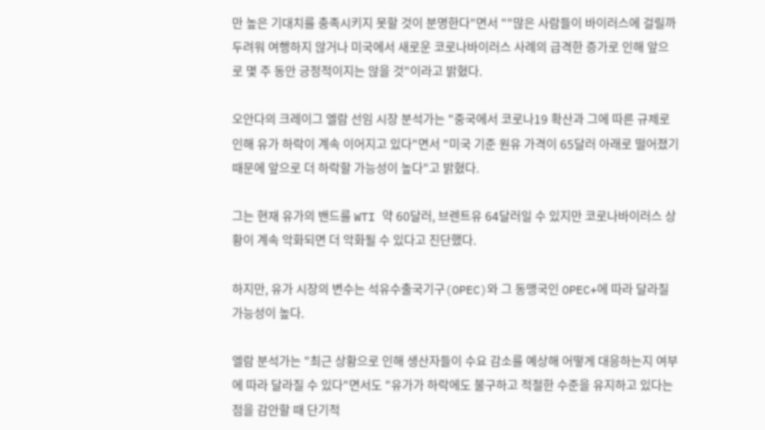만 높은 기대치를 충족시키지 못할 것이 분명한다"면서 ""많은 사람들이 바이러스에 걸릴까 두려워 여행하지 않거나 미국에서 새로운 코로나바이러스 사례의 급격한 증가로 인해 앞으로 몇 주 동안 긍정적이지는 않을 것"이라고 밝혔다.

오안다의 크레이그 엘람 선임 시장 분석가는 "중국에서 코로나19 확산과 그에 따른 규제로 인해 유가 하락이 계속 이어지고 있다"면서 "미국 기준 원유 가격이 65달러 아래로 떨어졌기 때문에 앞으로 더 하락할 가능성이 높다"고 밝혔다.

그는 현재 유가의 밴드를 WTI 약 60달러, 브렌트유 64달러일 수 있지만 코로나바이러스 상황이 계속 악화되면 더 악화될 수 있다고 진단했다.

하지만, 유가 시장의 변수는 석유수출국기구(OPEC)와 그 동맹국인 OPEC+에 따라 달라질 가능성이 높다.

엘람 분석가는 "최근 상황으로 인해 생산자들이 수요 감소를 예상해 어떻게 대응하는지 여부에 따라 달라질 수 있다"면서도 "유가가 하락에도 불구하고 적절한 수준을 유지하고 있다는 점을 감안할 때 단기적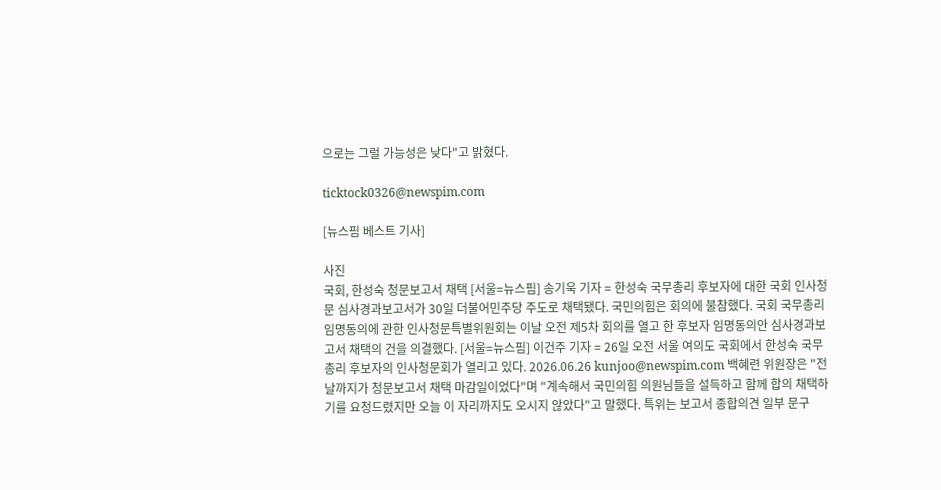으로는 그럴 가능성은 낮다"고 밝혔다.

ticktock0326@newspim.com

[뉴스핌 베스트 기사]

사진
국회, 한성숙 청문보고서 채택 [서울=뉴스핌] 송기욱 기자 = 한성숙 국무총리 후보자에 대한 국회 인사청문 심사경과보고서가 30일 더불어민주당 주도로 채택됐다. 국민의힘은 회의에 불참했다. 국회 국무총리 임명동의에 관한 인사청문특별위원회는 이날 오전 제5차 회의를 열고 한 후보자 임명동의안 심사경과보고서 채택의 건을 의결했다. [서울=뉴스핌] 이건주 기자 = 26일 오전 서울 여의도 국회에서 한성숙 국무총리 후보자의 인사청문회가 열리고 있다. 2026.06.26 kunjoo@newspim.com 백혜련 위원장은 "전날까지가 청문보고서 채택 마감일이었다"며 "계속해서 국민의힘 의원님들을 설득하고 함께 합의 채택하기를 요청드렸지만 오늘 이 자리까지도 오시지 않았다"고 말했다. 특위는 보고서 종합의견 일부 문구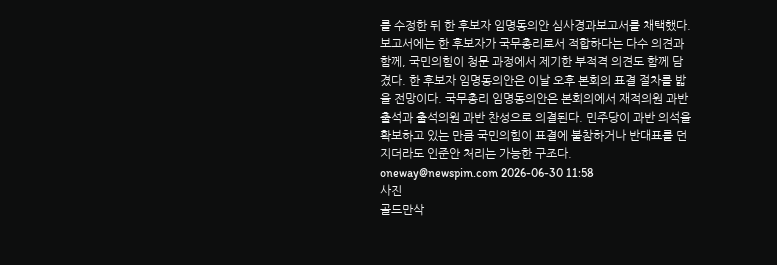를 수정한 뒤 한 후보자 임명동의안 심사경과보고서를 채택했다. 보고서에는 한 후보자가 국무총리로서 적합하다는 다수 의견과 함께, 국민의힘이 청문 과정에서 제기한 부적격 의견도 함께 담겼다. 한 후보자 임명동의안은 이날 오후 본회의 표결 절차를 밟을 전망이다. 국무총리 임명동의안은 본회의에서 재적의원 과반 출석과 출석의원 과반 찬성으로 의결된다. 민주당이 과반 의석을 확보하고 있는 만큼 국민의힘이 표결에 불참하거나 반대표를 던지더라도 인준안 처리는 가능한 구조다. oneway@newspim.com 2026-06-30 11:58
사진
골드만삭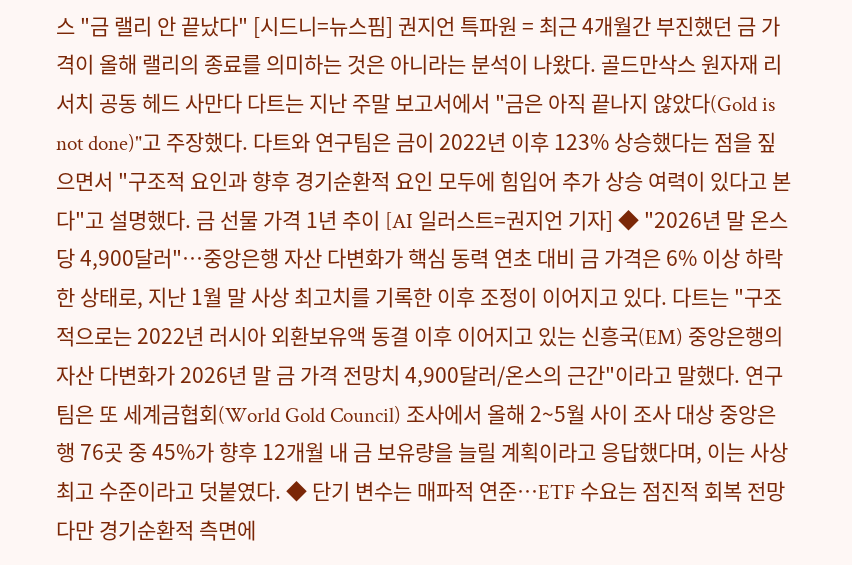스 "금 랠리 안 끝났다" [시드니=뉴스핌] 권지언 특파원 = 최근 4개월간 부진했던 금 가격이 올해 랠리의 종료를 의미하는 것은 아니라는 분석이 나왔다. 골드만삭스 원자재 리서치 공동 헤드 사만다 다트는 지난 주말 보고서에서 "금은 아직 끝나지 않았다(Gold is not done)"고 주장했다. 다트와 연구팀은 금이 2022년 이후 123% 상승했다는 점을 짚으면서 "구조적 요인과 향후 경기순환적 요인 모두에 힘입어 추가 상승 여력이 있다고 본다"고 설명했다. 금 선물 가격 1년 추이 [AI 일러스트=권지언 기자] ◆ "2026년 말 온스당 4,900달러"…중앙은행 자산 다변화가 핵심 동력 연초 대비 금 가격은 6% 이상 하락한 상태로, 지난 1월 말 사상 최고치를 기록한 이후 조정이 이어지고 있다. 다트는 "구조적으로는 2022년 러시아 외환보유액 동결 이후 이어지고 있는 신흥국(EM) 중앙은행의 자산 다변화가 2026년 말 금 가격 전망치 4,900달러/온스의 근간"이라고 말했다. 연구팀은 또 세계금협회(World Gold Council) 조사에서 올해 2~5월 사이 조사 대상 중앙은행 76곳 중 45%가 향후 12개월 내 금 보유량을 늘릴 계획이라고 응답했다며, 이는 사상 최고 수준이라고 덧붙였다. ◆ 단기 변수는 매파적 연준…ETF 수요는 점진적 회복 전망 다만 경기순환적 측면에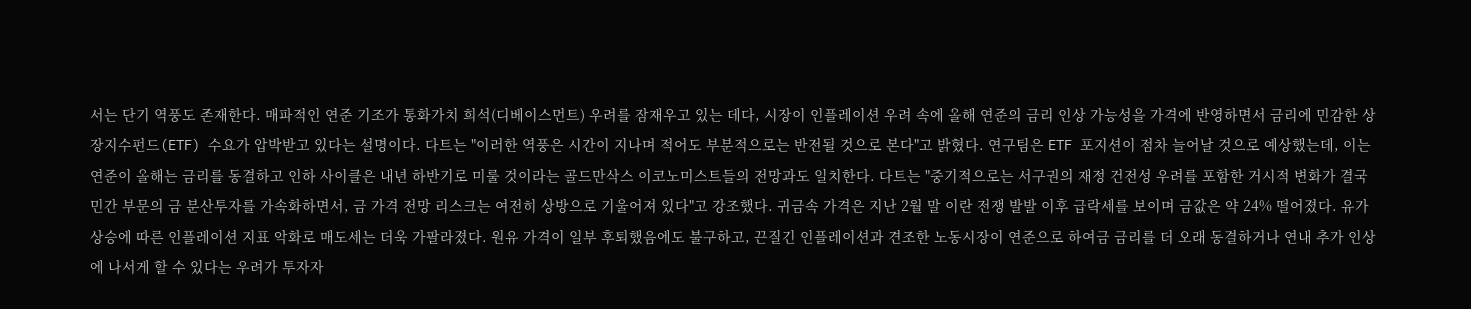서는 단기 역풍도 존재한다. 매파적인 연준 기조가 통화가치 희석(디베이스먼트) 우려를 잠재우고 있는 데다, 시장이 인플레이션 우려 속에 올해 연준의 금리 인상 가능성을 가격에 반영하면서 금리에 민감한 상장지수펀드(ETF) 수요가 압박받고 있다는 설명이다. 다트는 "이러한 역풍은 시간이 지나며 적어도 부분적으로는 반전될 것으로 본다"고 밝혔다. 연구팀은 ETF 포지션이 점차 늘어날 것으로 예상했는데, 이는 연준이 올해는 금리를 동결하고 인하 사이클은 내년 하반기로 미룰 것이라는 골드만삭스 이코노미스트들의 전망과도 일치한다. 다트는 "중기적으로는 서구권의 재정 건전성 우려를 포함한 거시적 변화가 결국 민간 부문의 금 분산투자를 가속화하면서, 금 가격 전망 리스크는 여전히 상방으로 기울어져 있다"고 강조했다. 귀금속 가격은 지난 2월 말 이란 전쟁 발발 이후 급락세를 보이며 금값은 약 24% 떨어졌다. 유가 상승에 따른 인플레이션 지표 악화로 매도세는 더욱 가팔라졌다. 원유 가격이 일부 후퇴했음에도 불구하고, 끈질긴 인플레이션과 견조한 노동시장이 연준으로 하여금 금리를 더 오래 동결하거나 연내 추가 인상에 나서게 할 수 있다는 우려가 투자자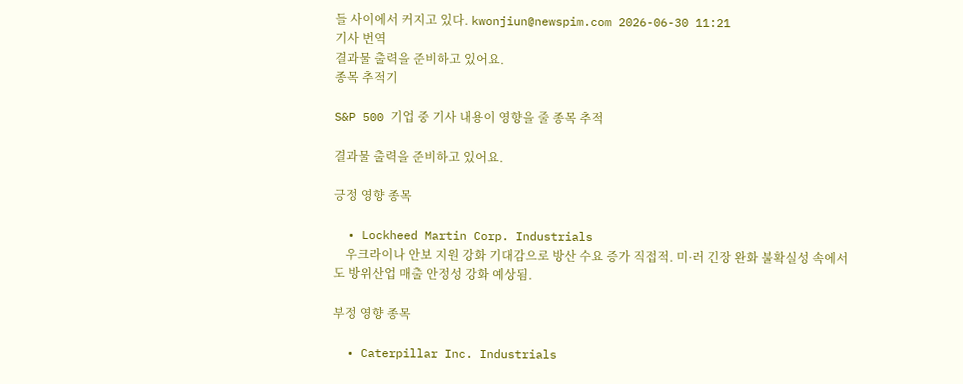들 사이에서 커지고 있다. kwonjiun@newspim.com 2026-06-30 11:21
기사 번역
결과물 출력을 준비하고 있어요.
종목 추적기

S&P 500 기업 중 기사 내용이 영향을 줄 종목 추적

결과물 출력을 준비하고 있어요.

긍정 영향 종목

  • Lockheed Martin Corp. Industrials
    우크라이나 안보 지원 강화 기대감으로 방산 수요 증가 직접적. 미·러 긴장 완화 불확실성 속에서도 방위산업 매출 안정성 강화 예상됨.

부정 영향 종목

  • Caterpillar Inc. Industrials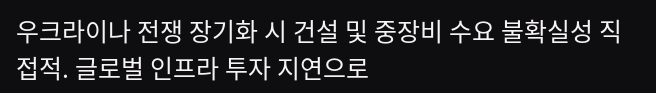우크라이나 전쟁 장기화 시 건설 및 중장비 수요 불확실성 직접적. 글로벌 인프라 투자 지연으로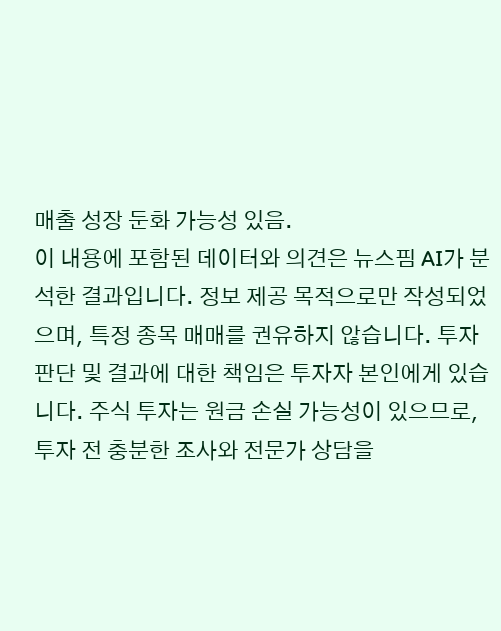매출 성장 둔화 가능성 있음.
이 내용에 포함된 데이터와 의견은 뉴스핌 AI가 분석한 결과입니다. 정보 제공 목적으로만 작성되었으며, 특정 종목 매매를 권유하지 않습니다. 투자 판단 및 결과에 대한 책임은 투자자 본인에게 있습니다. 주식 투자는 원금 손실 가능성이 있으므로, 투자 전 충분한 조사와 전문가 상담을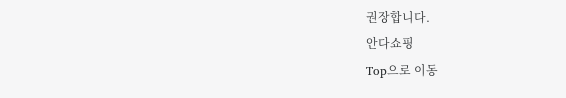권장합니다.
안다쇼핑
Top으로 이동